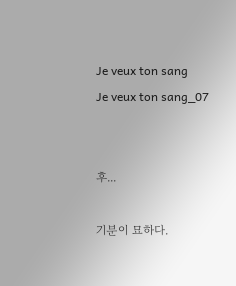Je veux ton sang
Je veux ton sang_07


후...

기분이 묘하다.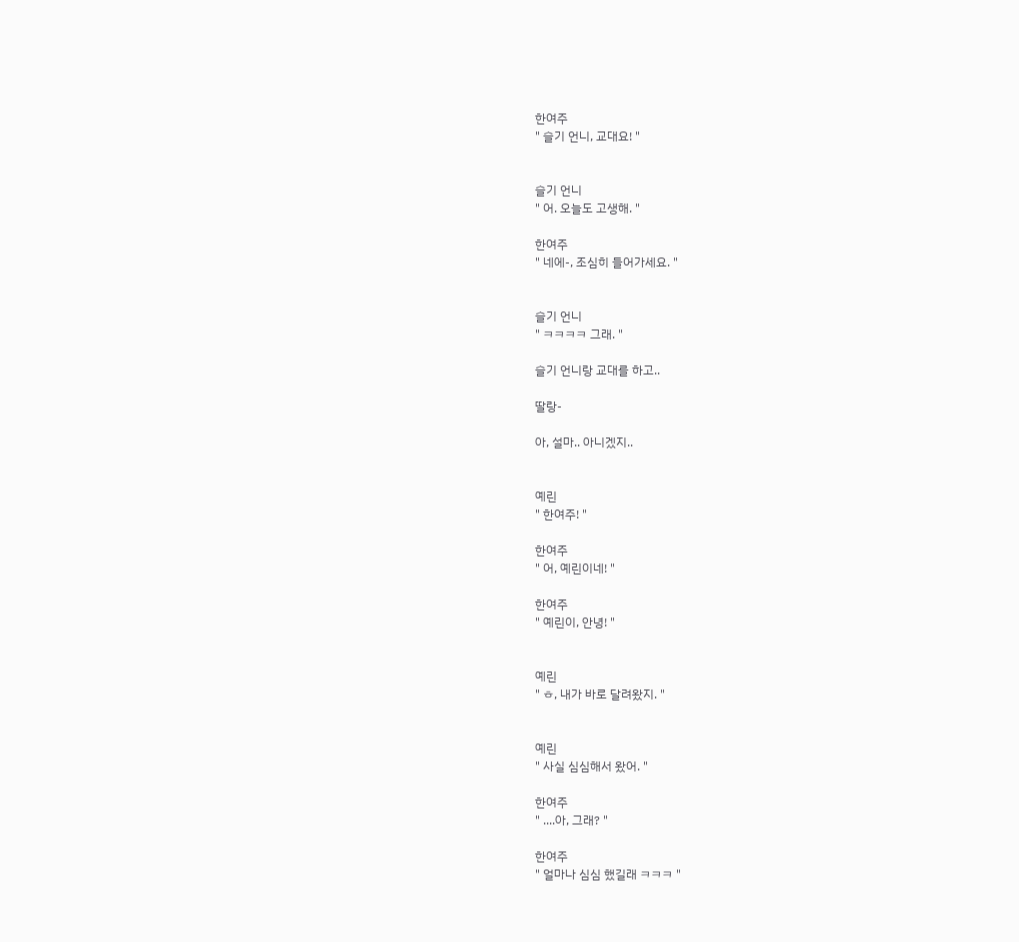한여주
" 슬기 언니, 교대요! "


슬기 언니
" 어. 오늘도 고생해. "

한여주
" 네에-, 조심히 들어가세요. "


슬기 언니
" ㅋㅋㅋㅋ 그래. "

슬기 언니랑 교대를 하고..

딸랑-

아, 설마.. 아니겠지..


예린
" 한여주! "

한여주
" 어, 예린이네! "

한여주
" 예린이, 안녕! "


예린
" ㅎ, 내가 바로 달려왔지. "


예린
" 사실 심심해서 왔어. "

한여주
" ....아, 그래? "

한여주
" 얼마나 심심 했길래 ㅋㅋㅋ "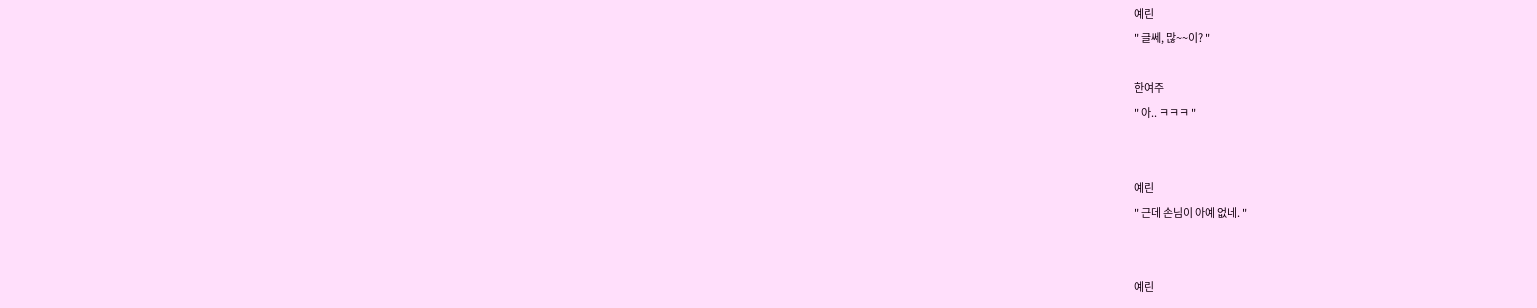예린
" 글쎄, 많~~이? "

한여주
" 아.. ㅋㅋㅋ "


예린
" 근데 손님이 아예 없네. "


예린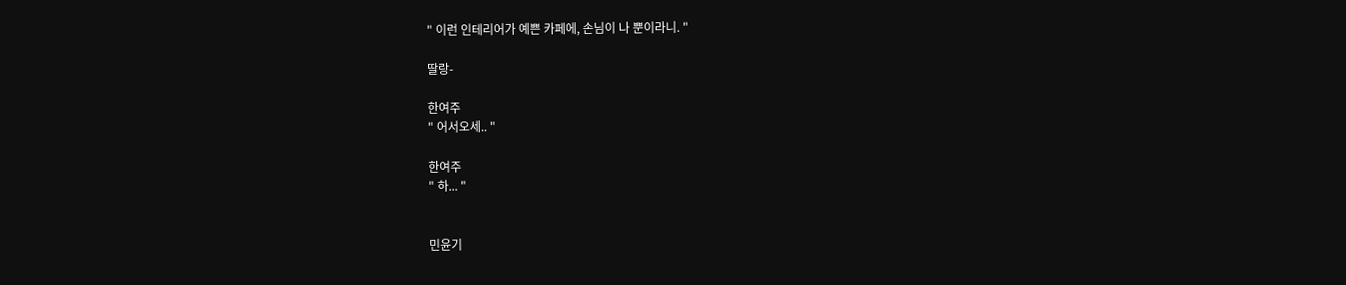" 이런 인테리어가 예쁜 카페에, 손님이 나 뿐이라니. "

딸랑-

한여주
" 어서오세.. "

한여주
" 하... "


민윤기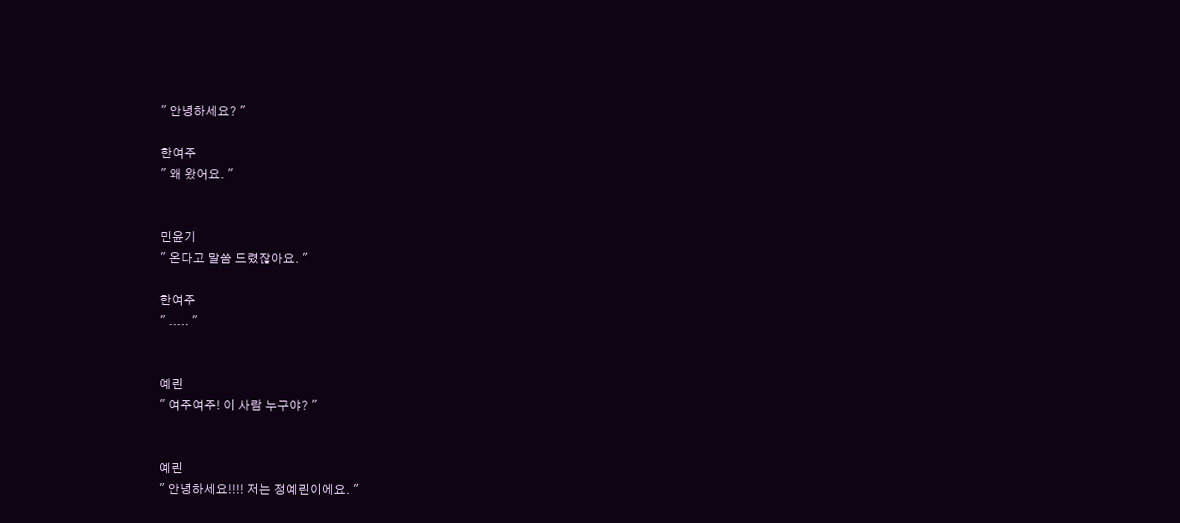" 안녕하세요? "

한여주
" 왜 왔어요. "


민윤기
" 온다고 말씀 드렸잖아요. "

한여주
" ..... "


예린
" 여주여주! 이 사람 누구야? "


예린
" 안녕하세요!!!! 저는 정예린이에요. "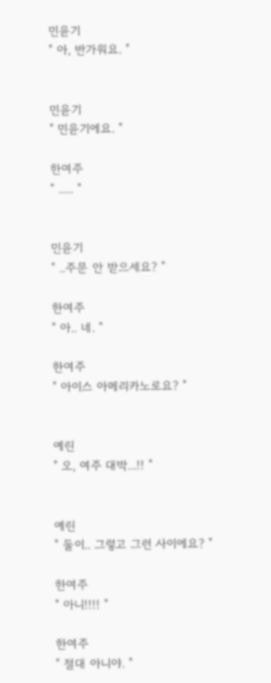민윤기
" 아, 반가워요. "


민윤기
" 민윤기에요. "

한여주
" ..... "


민윤기
" ..주문 안 받으세요? "

한여주
" 아.. 네. "

한여주
" 아이스 아메리카노로요? "


예린
" 오, 여주 대박...!! "


예린
" 둘이.. 그렇고 그런 사이에요? "

한여주
" 아니!!!! "

한여주
" 절대 아니야. "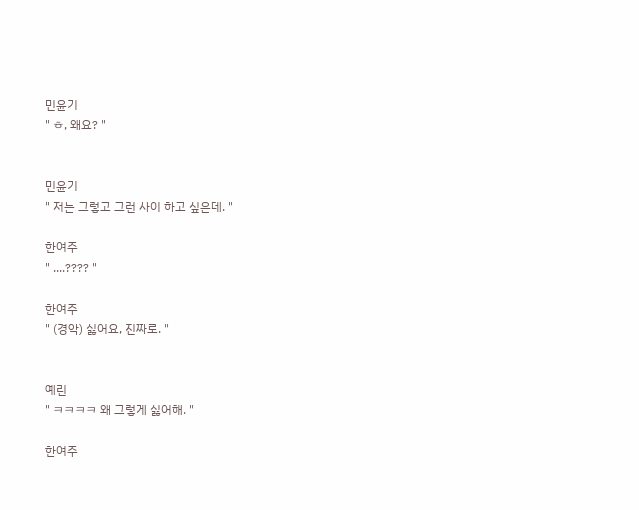민윤기
" ㅎ, 왜요? "


민윤기
" 저는 그렇고 그런 사이 하고 싶은데. "

한여주
" ....???? "

한여주
" (경악) 싫어요, 진짜로. "


예린
" ㅋㅋㅋㅋ 왜 그렇게 싫어해. "

한여주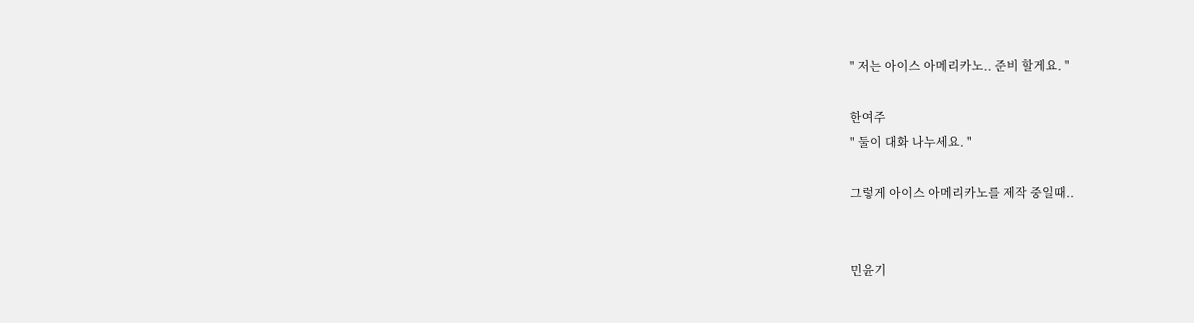" 저는 아이스 아메리카노.. 준비 할게요. "

한여주
" 둘이 대화 나누세요. "

그렇게 아이스 아메리카노를 제작 중일때..


민윤기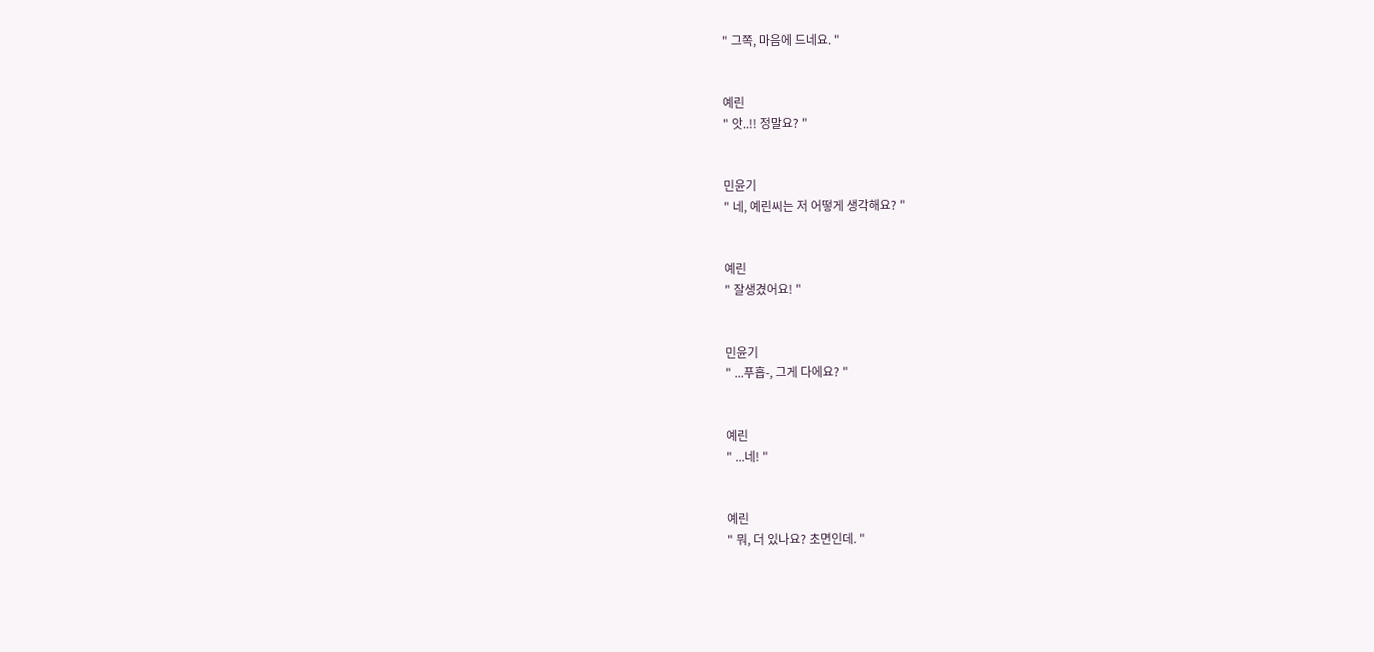" 그쪽, 마음에 드네요. "


예린
" 앗..!! 정말요? "


민윤기
" 네, 예린씨는 저 어떻게 생각해요? "


예린
" 잘생겼어요! "


민윤기
" ...푸흡-, 그게 다에요? "


예린
" ...네! "


예린
" 뭐, 더 있나요? 초면인데. "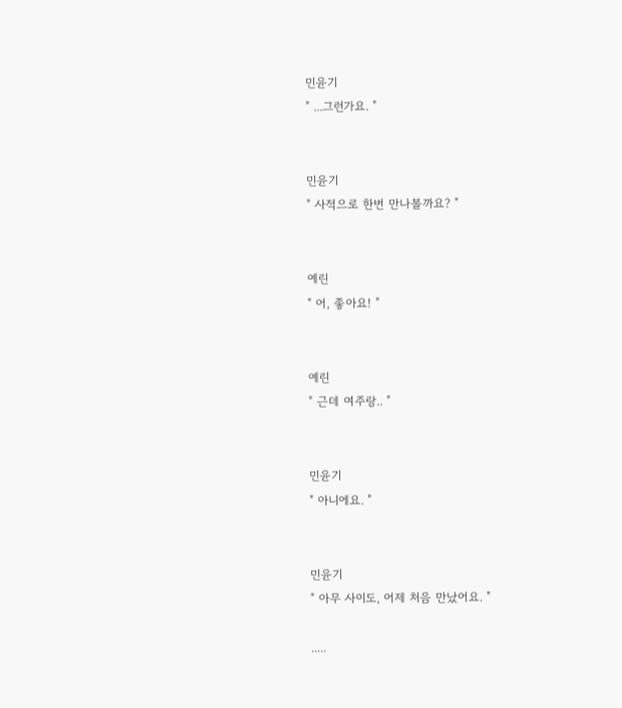민윤기
" ...그런가요. "


민윤기
" 사적으로 한번 만나볼까요? "


예린
" 어, 좋아요! "


예린
" 근데 여주랑.. "


민윤기
" 아니에요. "


민윤기
" 아무 사이도, 어제 처음 만났어요. "

.....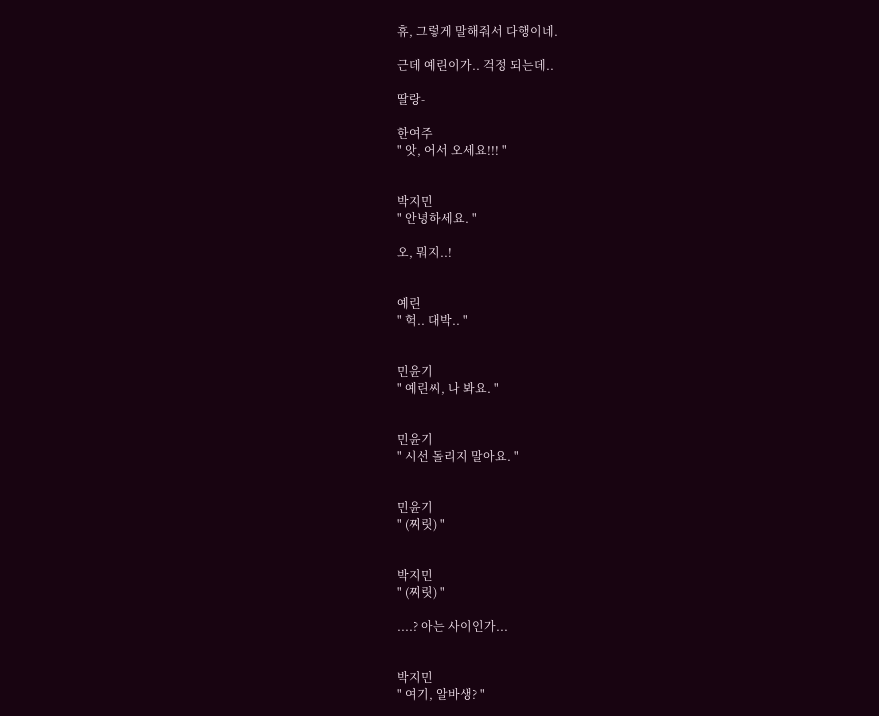휴, 그렇게 말해줘서 다행이네.

근데 예린이가.. 걱정 되는데..

딸랑-

한여주
" 앗, 어서 오세요!!! "


박지민
" 안녕하세요. "

오, 뭐지..!


예린
" 헉.. 대박.. "


민윤기
" 예린씨, 나 봐요. "


민윤기
" 시선 돌리지 말아요. "


민윤기
" (찌릿) "


박지민
" (찌릿) "

....? 아는 사이인가...


박지민
" 여기, 알바생? "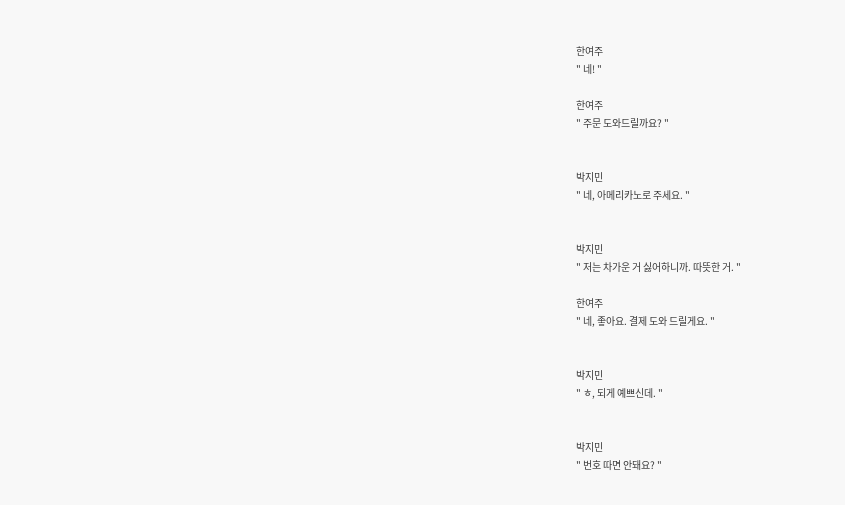한여주
" 네! "

한여주
" 주문 도와드릴까요? "


박지민
" 네, 아메리카노로 주세요. "


박지민
" 저는 차가운 거 싫어하니까. 따뜻한 거. "

한여주
" 네, 좋아요. 결제 도와 드릴게요. "


박지민
" ㅎ, 되게 예쁘신데. "


박지민
" 번호 따면 안돼요? "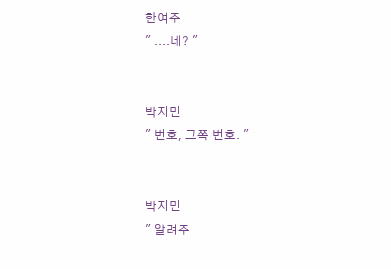한여주
" ....네? "


박지민
" 번호, 그쪽 번호. "


박지민
" 알려주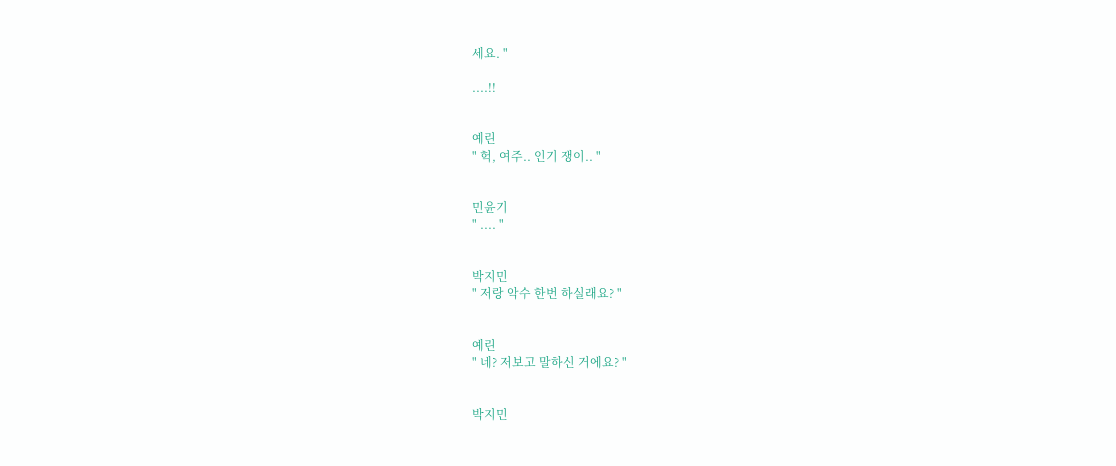세요. "

....!!


예린
" 헉, 여주.. 인기 쟁이.. "


민윤기
" .... "


박지민
" 저랑 악수 한번 하실래요? "


예린
" 네? 저보고 말하신 거에요? "


박지민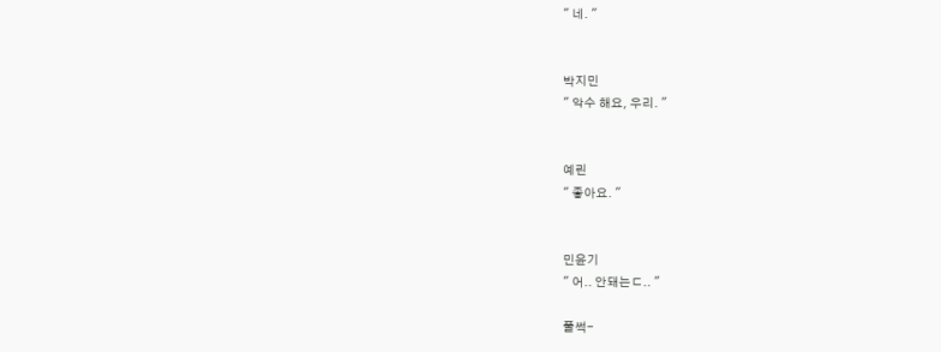" 네. "


박지민
" 악수 해요, 우리. "


예린
" 좋아요. "


민윤기
" 어.. 안돼는ㄷ.. "

풀썩-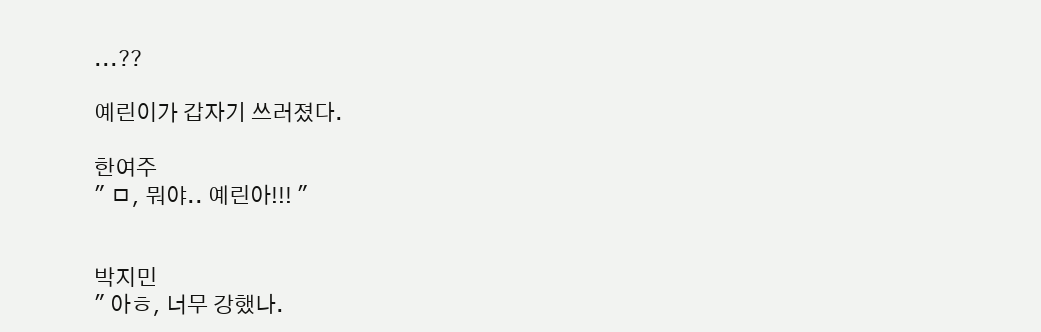...??

예린이가 갑자기 쓰러졌다.

한여주
" ㅁ, 뭐야.. 예린아!!! "


박지민
" 아ㅎ, 너무 강했나.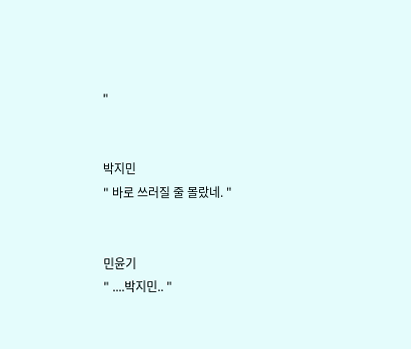"


박지민
" 바로 쓰러질 줄 몰랐네. "


민윤기
" ....박지민.. "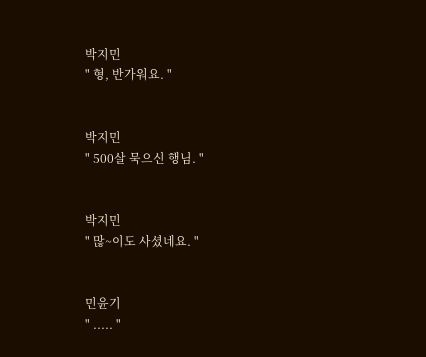박지민
" 형, 반가워요. "


박지민
" 500살 묵으신 행님. "


박지민
" 많~이도 사셨네요. "


민윤기
" ..... "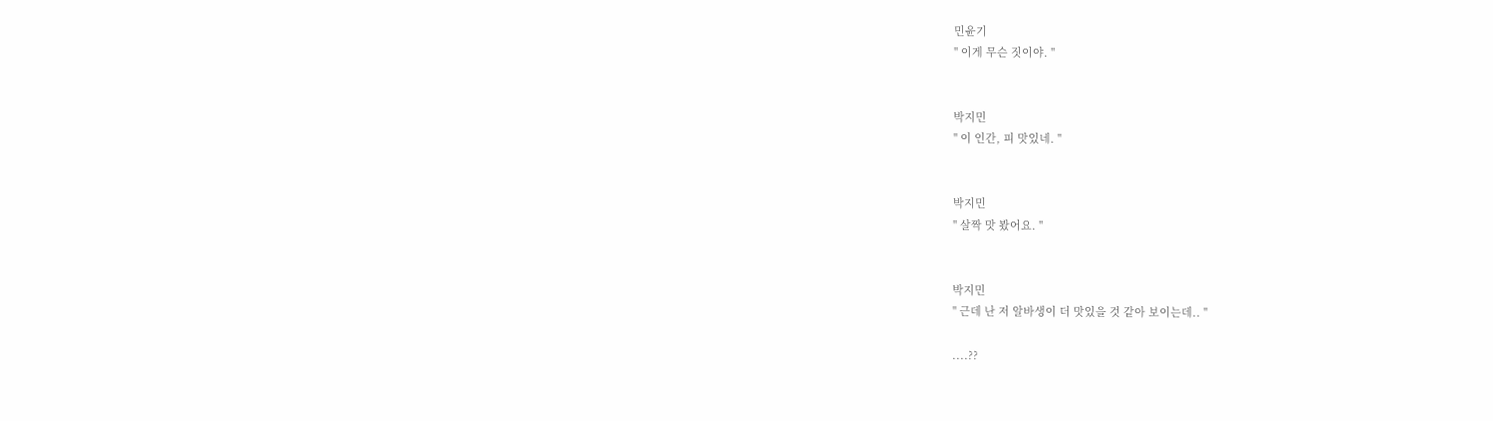민윤기
" 이게 무슨 짓이야. "


박지민
" 이 인간, 피 맛있네. "


박지민
" 살짝 맛 봤어요. "


박지민
" 근데 난 저 알바생이 더 맛있을 것 같아 보이는데.. "

....??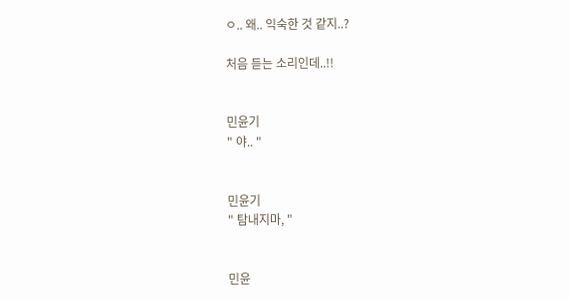ㅇ.. 왜.. 익숙한 것 같지..?

처음 듣는 소리인데..!!


민윤기
" 야.. "


민윤기
" 탐내지마, "


민윤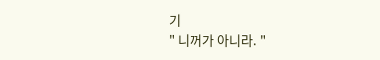기
" 니꺼가 아니라. "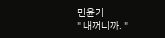민윤기
" 내꺼니까. "